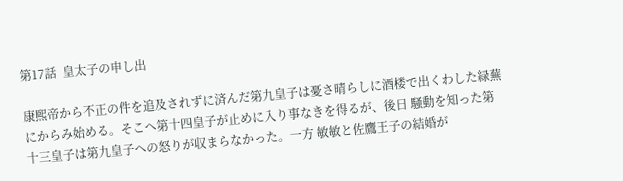第17話  皇太子の申し出

康熙帝から不正の件を追及されずに済んだ第九皇子は憂さ晴らしに酒楼で出くわした緑蕪にからみ始める。そこへ第十四皇子が止めに入り事なきを得るが、後日 騒動を知った第十三皇子は第九皇子への怒りが収まらなかった。一方 敏敏と佐鷹王子の結婚が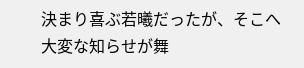決まり喜ぶ若曦だったが、そこへ大変な知らせが舞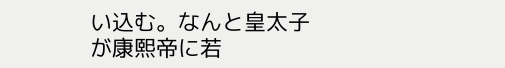い込む。なんと皇太子が康熙帝に若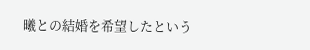曦との結婚を希望したという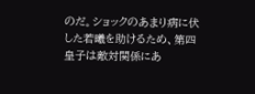のだ。ショックのあまり病に伏した若曦を助けるため、第四皇子は敵対関係にあ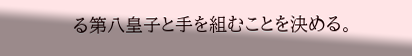る第八皇子と手を組むことを決める。